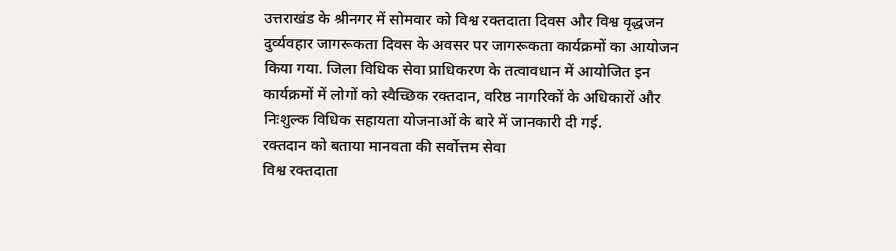उत्तराखंड के श्रीनगर में सोमवार को विश्व रक्तदाता दिवस और विश्व वृद्धजन दुर्व्यवहार जागरूकता दिवस के अवसर पर जागरूकता कार्यक्रमों का आयोजन किया गया. जिला विधिक सेवा प्राधिकरण के तत्वावधान में आयोजित इन कार्यक्रमों में लोगों को स्वैच्छिक रक्तदान, वरिष्ठ नागरिकों के अधिकारों और निःशुल्क विधिक सहायता योजनाओं के बारे में जानकारी दी गई.
रक्तदान को बताया मानवता की सर्वोत्तम सेवा
विश्व रक्तदाता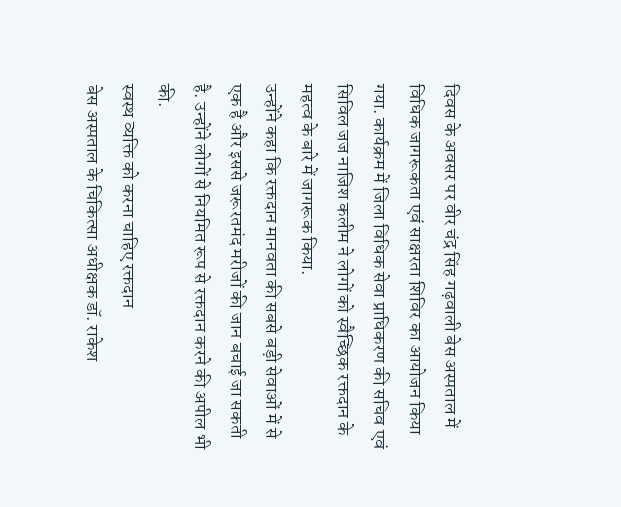दिवस के अवसर पर वीर चंद्र सिंह गढ़वाली बेस अस्पताल में विधिक जागरूकता एवं साक्षरता शिविर का आयोजन किया गया. कार्यक्रम में जिला विधिक सेवा प्राधिकरण की सचिव एवं सिविल जज नाजिश कलीम ने लोगों को स्वैच्छिक रक्तदान के महत्व के बारे में जागरूक किया.
उन्होंने कहा कि रक्तदान मानवता की सबसे बड़ी सेवाओं में से एक है और इससे जरूरतमंद मरीजों की जान बचाई जा सकती है. उन्होंने लोगों से नियमित रूप से रक्तदान करने की अपील भी की.
स्वस्थ व्यक्ति को करना चाहिए रक्तदान
बेस अस्पताल के चिकित्सा अधीक्षक डॉ. राकेश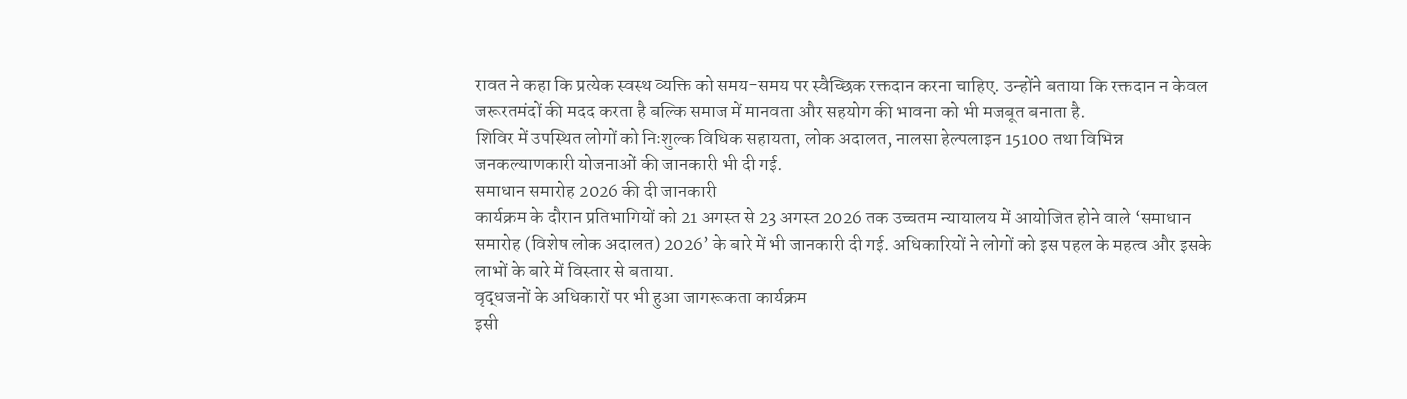रावत ने कहा कि प्रत्येक स्वस्थ व्यक्ति को समय-समय पर स्वैच्छिक रक्तदान करना चाहिए. उन्होंने बताया कि रक्तदान न केवल जरूरतमंदों की मदद करता है बल्कि समाज में मानवता और सहयोग की भावना को भी मजबूत बनाता है.
शिविर में उपस्थित लोगों को निःशुल्क विधिक सहायता, लोक अदालत, नालसा हेल्पलाइन 15100 तथा विभिन्न जनकल्याणकारी योजनाओं की जानकारी भी दी गई.
समाधान समारोह 2026 की दी जानकारी
कार्यक्रम के दौरान प्रतिभागियों को 21 अगस्त से 23 अगस्त 2026 तक उच्चतम न्यायालय में आयोजित होने वाले ‘समाधान समारोह (विशेष लोक अदालत) 2026’ के बारे में भी जानकारी दी गई. अधिकारियों ने लोगों को इस पहल के महत्व और इसके लाभों के बारे में विस्तार से बताया.
वृद्धजनों के अधिकारों पर भी हुआ जागरूकता कार्यक्रम
इसी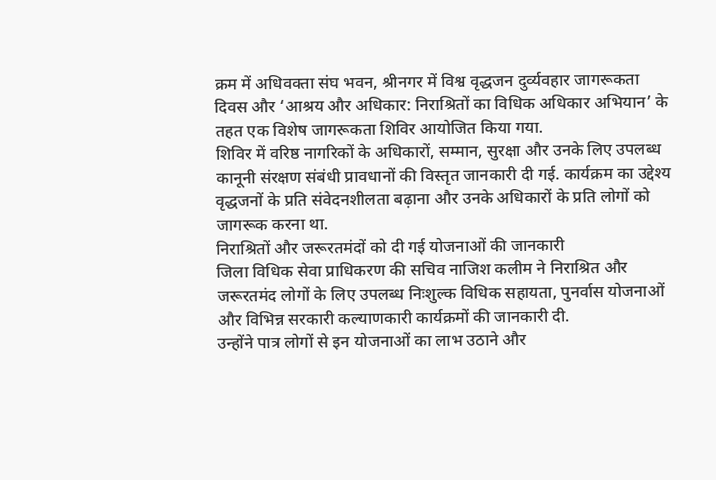क्रम में अधिवक्ता संघ भवन, श्रीनगर में विश्व वृद्धजन दुर्व्यवहार जागरूकता दिवस और ‘आश्रय और अधिकार: निराश्रितों का विधिक अधिकार अभियान’ के तहत एक विशेष जागरूकता शिविर आयोजित किया गया.
शिविर में वरिष्ठ नागरिकों के अधिकारों, सम्मान, सुरक्षा और उनके लिए उपलब्ध कानूनी संरक्षण संबंधी प्रावधानों की विस्तृत जानकारी दी गई. कार्यक्रम का उद्देश्य वृद्धजनों के प्रति संवेदनशीलता बढ़ाना और उनके अधिकारों के प्रति लोगों को जागरूक करना था.
निराश्रितों और जरूरतमंदों को दी गई योजनाओं की जानकारी
जिला विधिक सेवा प्राधिकरण की सचिव नाजिश कलीम ने निराश्रित और जरूरतमंद लोगों के लिए उपलब्ध निःशुल्क विधिक सहायता, पुनर्वास योजनाओं और विभिन्न सरकारी कल्याणकारी कार्यक्रमों की जानकारी दी.
उन्होंने पात्र लोगों से इन योजनाओं का लाभ उठाने और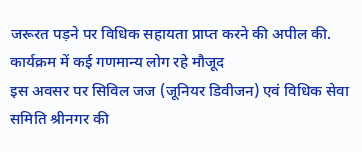जरूरत पड़ने पर विधिक सहायता प्राप्त करने की अपील की.
कार्यक्रम में कई गणमान्य लोग रहे मौजूद
इस अवसर पर सिविल जज (जूनियर डिवीजन) एवं विधिक सेवा समिति श्रीनगर की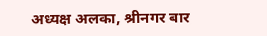अध्यक्ष अलका, श्रीनगर बार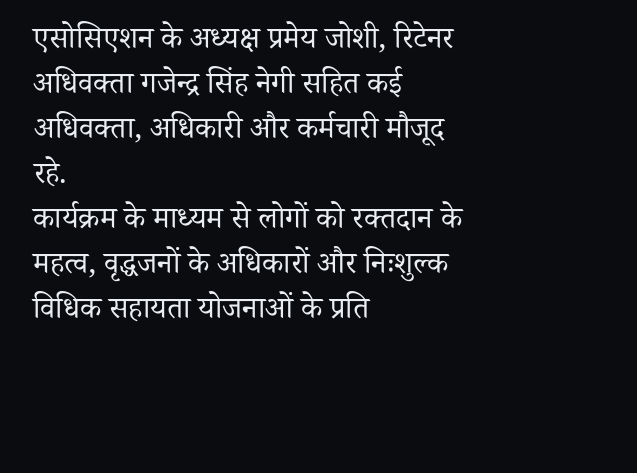एसोसिएशन के अध्यक्ष प्रमेय जोशी, रिटेनर अधिवक्ता गजेन्द्र सिंह नेगी सहित कई अधिवक्ता, अधिकारी और कर्मचारी मौजूद रहे.
कार्यक्रम के माध्यम से लोगों को रक्तदान के महत्व, वृद्धजनों के अधिकारों और निःशुल्क विधिक सहायता योजनाओं के प्रति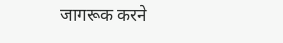जागरूक करने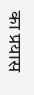का प्रयास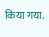किया गया.